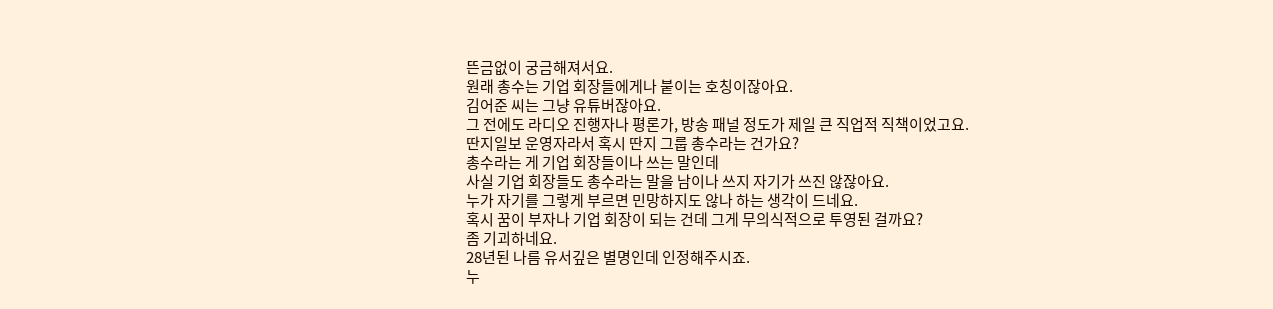뜬금없이 궁금해져서요.
원래 총수는 기업 회장들에게나 붙이는 호칭이잖아요.
김어준 씨는 그냥 유튜버잖아요.
그 전에도 라디오 진행자나 평론가, 방송 패널 정도가 제일 큰 직업적 직책이었고요.
딴지일보 운영자라서 혹시 딴지 그룹 총수라는 건가요?
총수라는 게 기업 회장들이나 쓰는 말인데
사실 기업 회장들도 총수라는 말을 남이나 쓰지 자기가 쓰진 않잖아요.
누가 자기를 그렇게 부르면 민망하지도 않나 하는 생각이 드네요.
혹시 꿈이 부자나 기업 회장이 되는 건데 그게 무의식적으로 투영된 걸까요?
좀 기괴하네요.
28년된 나름 유서깊은 별명인데 인정해주시죠.
누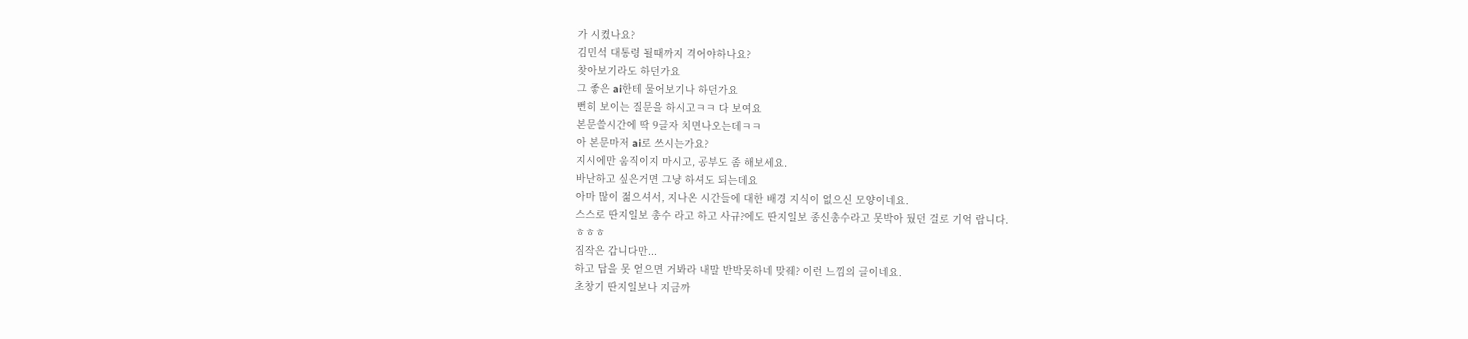가 시켰나요?
김민석 대통령 될때까지 격어야하나요?
찾아보기라도 하던가요
그 좋은 ai한테 물어보기나 하던가요
뻔히 보이는 질문을 하시고ㅋㅋ 다 보여요
본문쓸시간에 딱 9글자 치면나오는데ㅋㅋ
아 본문마저 ai로 쓰시는가요?
지시에만 움직이지 마시고, 공부도 좀 해보세요.
바난하고 싶은거면 그냥 하셔도 되는데요
아마 많이 젊으셔서, 지나온 시간들에 대한 배경 지식이 없으신 모양이네요.
스스로 딴지일보 총수 라고 하고 사규?에도 딴지일보 종신총수라고 못박아 뒀던 걸로 기억 랍니다.
ㅎㅎㅎ
짐작은 갑니다만...
하고 답을 못 얻으면 거봐라 내말 반박못하네 맞줴? 이런 느낌의 글이네요.
초창기 딴지일보나 지금까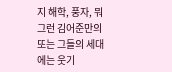지 해학, 풍자, 뭐 그런 김어준만의 또는 그들의 세대에는 웃기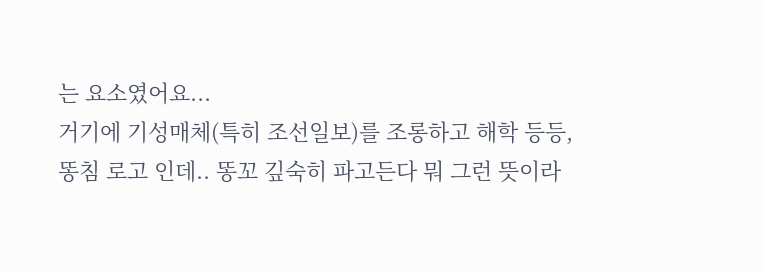는 요소였어요...
거기에 기성매체(특히 조선일보)를 조롱하고 해학 등등,
똥침 로고 인데.. 똥꼬 깊숙히 파고든다 뭐 그런 뜻이라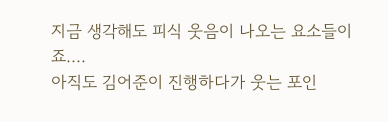지금 생각해도 피식 웃음이 나오는 요소들이죠....
아직도 김어준이 진행하다가 웃는 포인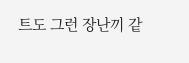트도 그런 장난끼 같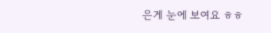은게 눈에 보여요 ㅎㅎ